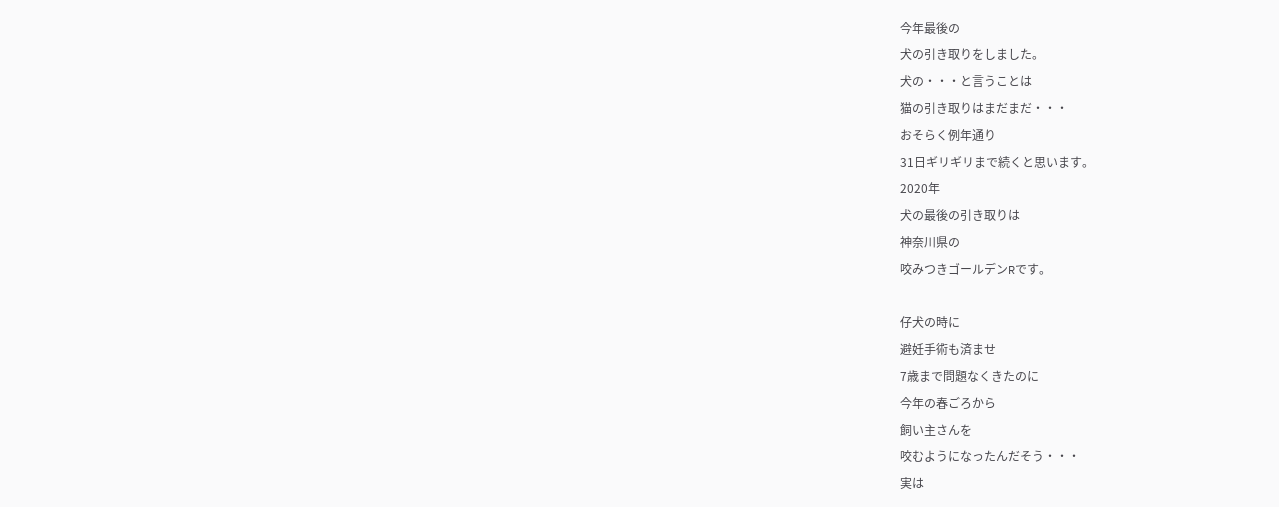今年最後の
犬の引き取りをしました。
犬の・・・と言うことは
猫の引き取りはまだまだ・・・
おそらく例年通り
31日ギリギリまで続くと思います。
2020年
犬の最後の引き取りは
神奈川県の
咬みつきゴールデンRです。

仔犬の時に
避妊手術も済ませ
7歳まで問題なくきたのに
今年の春ごろから
飼い主さんを
咬むようになったんだそう・・・
実は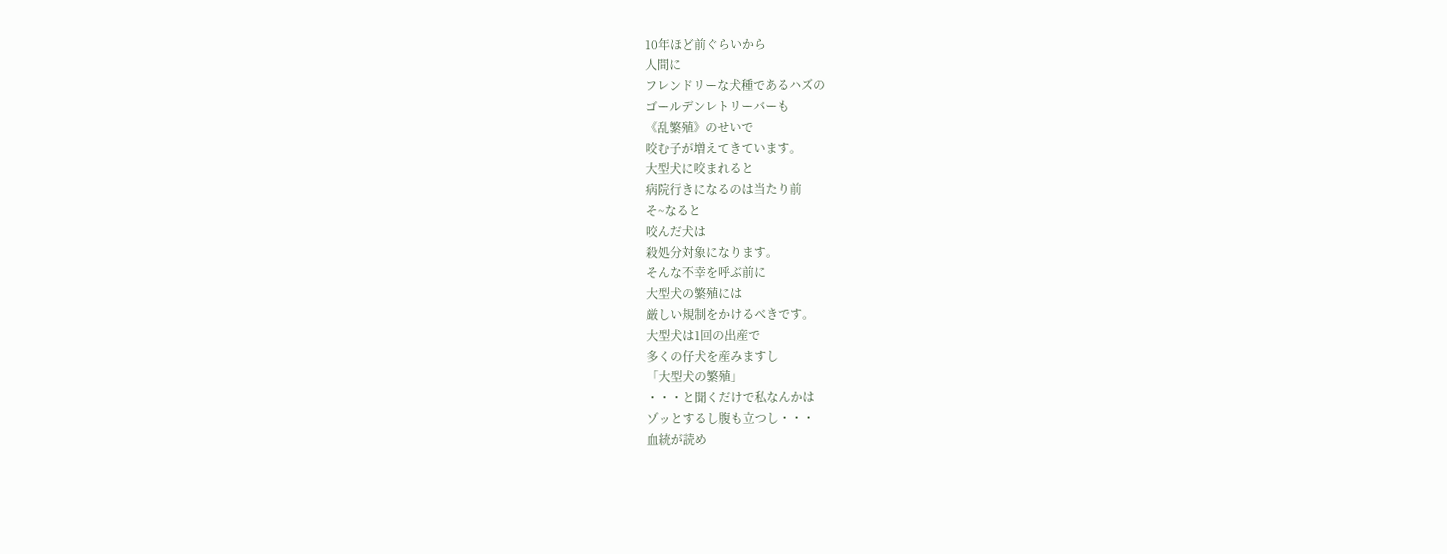10年ほど前ぐらいから
人間に
フレンドリーな犬種であるハズの
ゴールデンレトリーバーも
《乱繁殖》のせいで
咬む子が増えてきています。
大型犬に咬まれると
病院行きになるのは当たり前
そ~なると
咬んだ犬は
殺処分対象になります。
そんな不幸を呼ぶ前に
大型犬の繁殖には
厳しい規制をかけるべきです。
大型犬は1回の出産で
多くの仔犬を産みますし
「大型犬の繁殖」
・・・と聞くだけで私なんかは
ゾッとするし腹も立つし・・・
血統が読め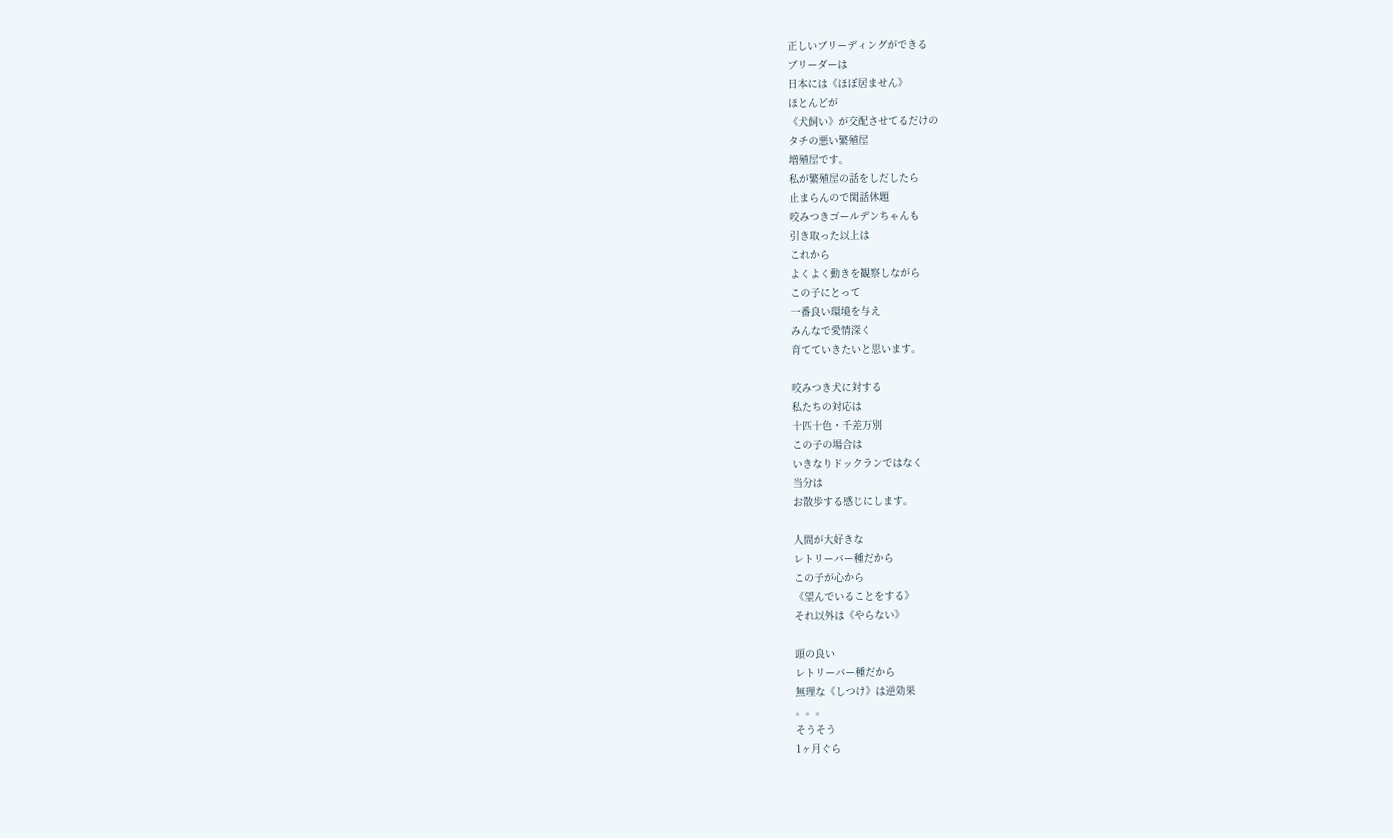正しいブリーディングができる
ブリーダーは
日本には《ほぼ居ません》
ほとんどが
《犬飼い》が交配させてるだけの
タチの悪い繁殖屋
増殖屋です。
私が繁殖屋の話をしだしたら
止まらんので閑話休題
咬みつきゴールデンちゃんも
引き取った以上は
これから
よくよく動きを観察しながら
この子にとって
一番良い環境を与え
みんなで愛情深く
育てていきたいと思います。

咬みつき犬に対する
私たちの対応は
十匹十色・千差万別
この子の場合は
いきなりドックランではなく
当分は
お散歩する感じにします。

人間が大好きな
レトリーバー種だから
この子が心から
《望んでいることをする》
それ以外は《やらない》

頭の良い
レトリーバー種だから
無理な《しつけ》は逆効果
。。。
そうそう
1ヶ月ぐら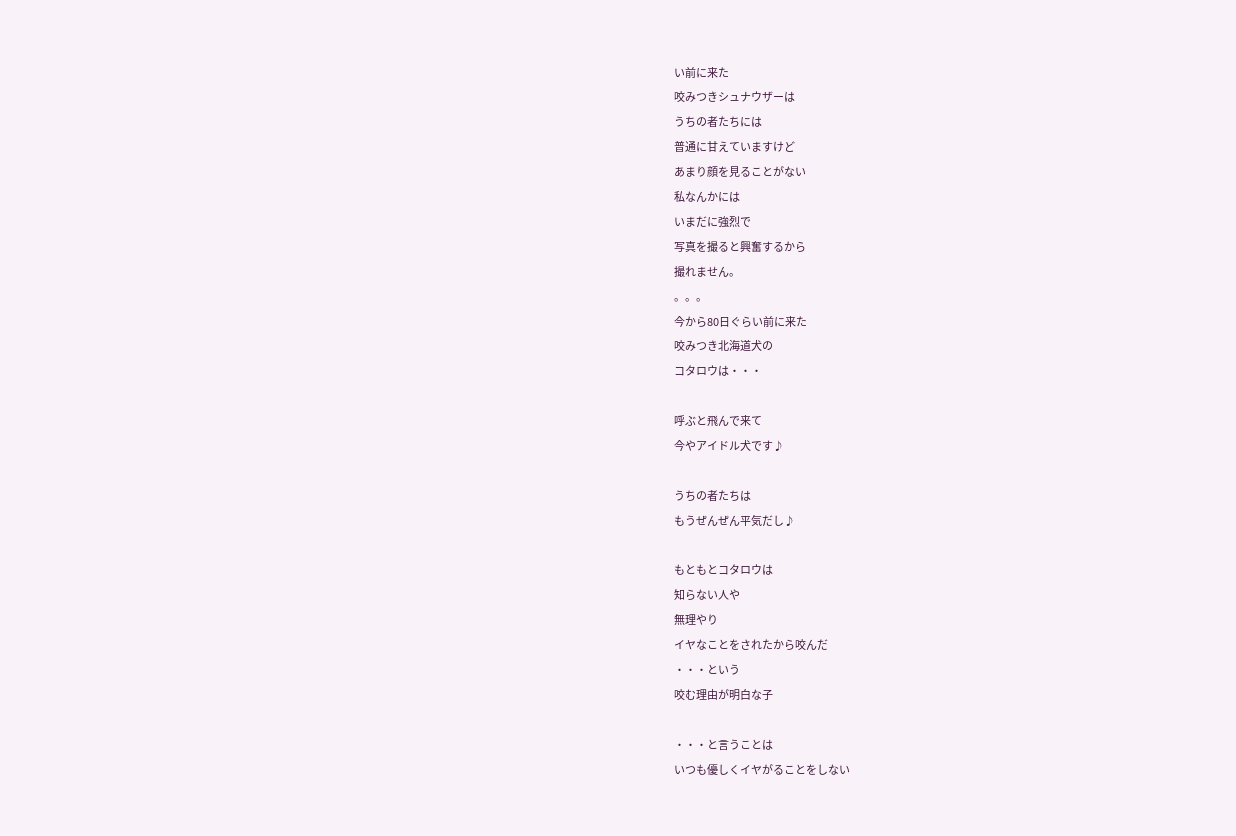い前に来た
咬みつきシュナウザーは
うちの者たちには
普通に甘えていますけど
あまり顔を見ることがない
私なんかには
いまだに強烈で
写真を撮ると興奮するから
撮れません。
。。。
今から80日ぐらい前に来た
咬みつき北海道犬の
コタロウは・・・

呼ぶと飛んで来て
今やアイドル犬です♪

うちの者たちは
もうぜんぜん平気だし♪

もともとコタロウは
知らない人や
無理やり
イヤなことをされたから咬んだ
・・・という
咬む理由が明白な子

・・・と言うことは
いつも優しくイヤがることをしない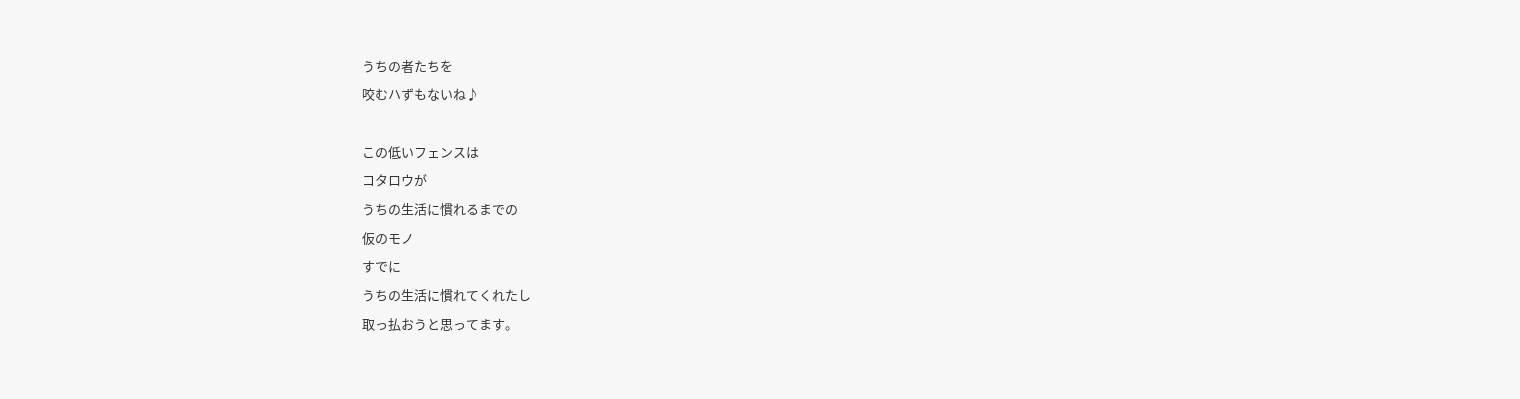うちの者たちを
咬むハずもないね♪

この低いフェンスは
コタロウが
うちの生活に慣れるまでの
仮のモノ
すでに
うちの生活に慣れてくれたし
取っ払おうと思ってます。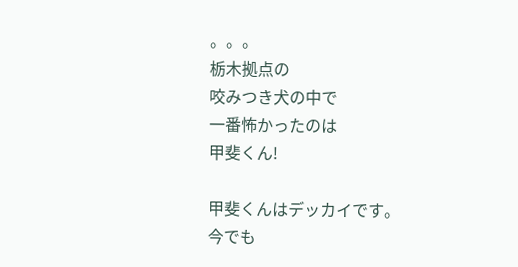。。。
栃木拠点の
咬みつき犬の中で
一番怖かったのは
甲斐くん!

甲斐くんはデッカイです。
今でも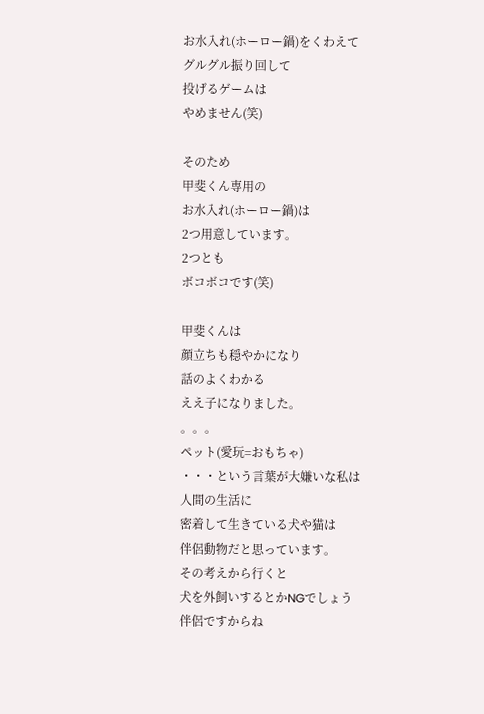お水入れ(ホーロー鍋)をくわえて
グルグル振り回して
投げるゲームは
やめません(笑)

そのため
甲斐くん専用の
お水入れ(ホーロー鍋)は
2つ用意しています。
2つとも
ボコボコです(笑)

甲斐くんは
顔立ちも穏やかになり
話のよくわかる
ええ子になりました。
。。。
ペット(愛玩=おもちゃ)
・・・という言葉が大嫌いな私は
人間の生活に
密着して生きている犬や猫は
伴侶動物だと思っています。
その考えから行くと
犬を外飼いするとかNGでしょう
伴侶ですからね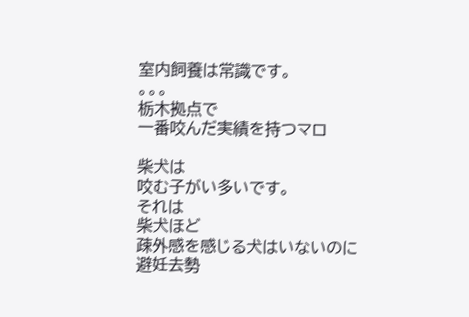室内飼養は常識です。
。。。
栃木拠点で
一番咬んだ実績を持つマロ

柴犬は
咬む子がい多いです。
それは
柴犬ほど
疎外感を感じる犬はいないのに
避妊去勢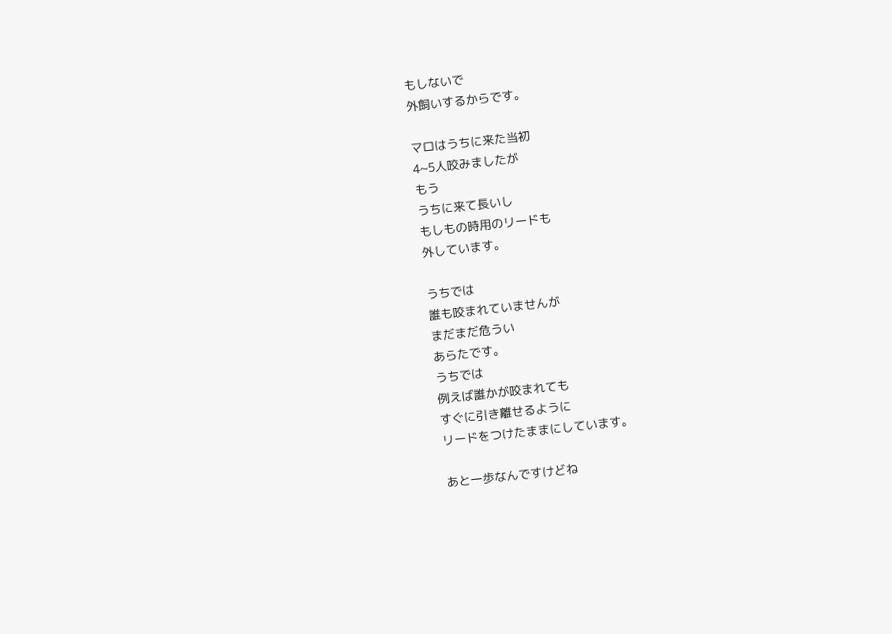もしないで
外飼いするからです。

マロはうちに来た当初
4~5人咬みましたが
もう
うちに来て長いし
もしもの時用のリードも
外しています。

うちでは
誰も咬まれていませんが
まだまだ危うい
あらたです。
うちでは
例えば誰かが咬まれても
すぐに引き離せるように
リードをつけたままにしています。

あと一歩なんですけどね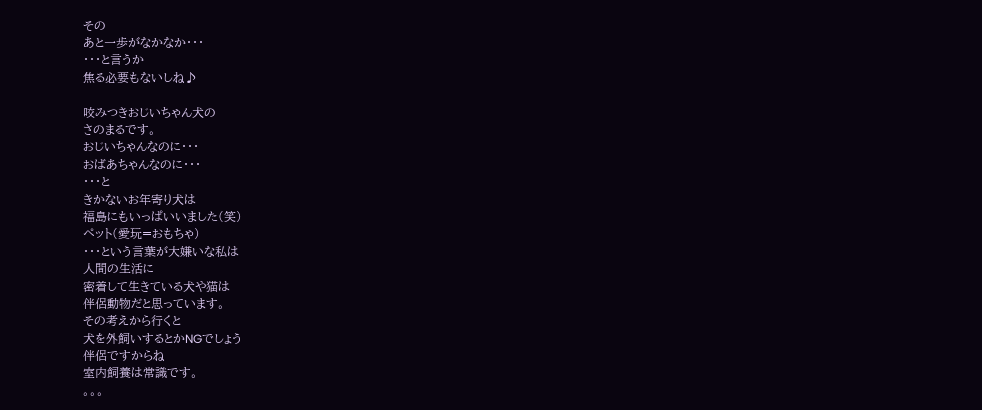その
あと一歩がなかなか・・・
・・・と言うか
焦る必要もないしね♪

咬みつきおじいちゃん犬の
さのまるです。
おじいちゃんなのに・・・
おばあちゃんなのに・・・
・・・と
きかないお年寄り犬は
福島にもいっぱいいました(笑)
ペット(愛玩=おもちゃ)
・・・という言葉が大嫌いな私は
人間の生活に
密着して生きている犬や猫は
伴侶動物だと思っています。
その考えから行くと
犬を外飼いするとかNGでしょう
伴侶ですからね
室内飼養は常識です。
。。。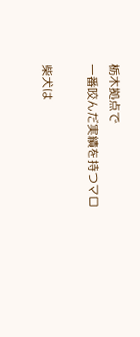栃木拠点で
一番咬んだ実績を持つマロ

柴犬は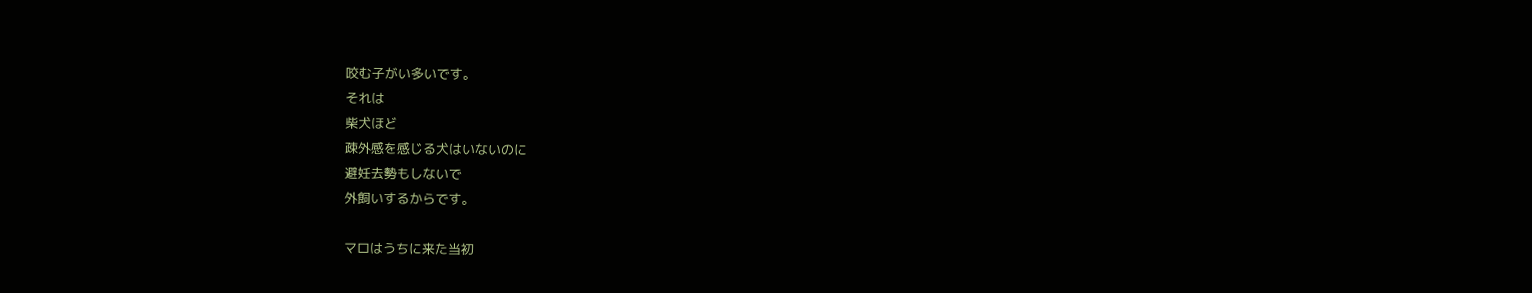咬む子がい多いです。
それは
柴犬ほど
疎外感を感じる犬はいないのに
避妊去勢もしないで
外飼いするからです。

マロはうちに来た当初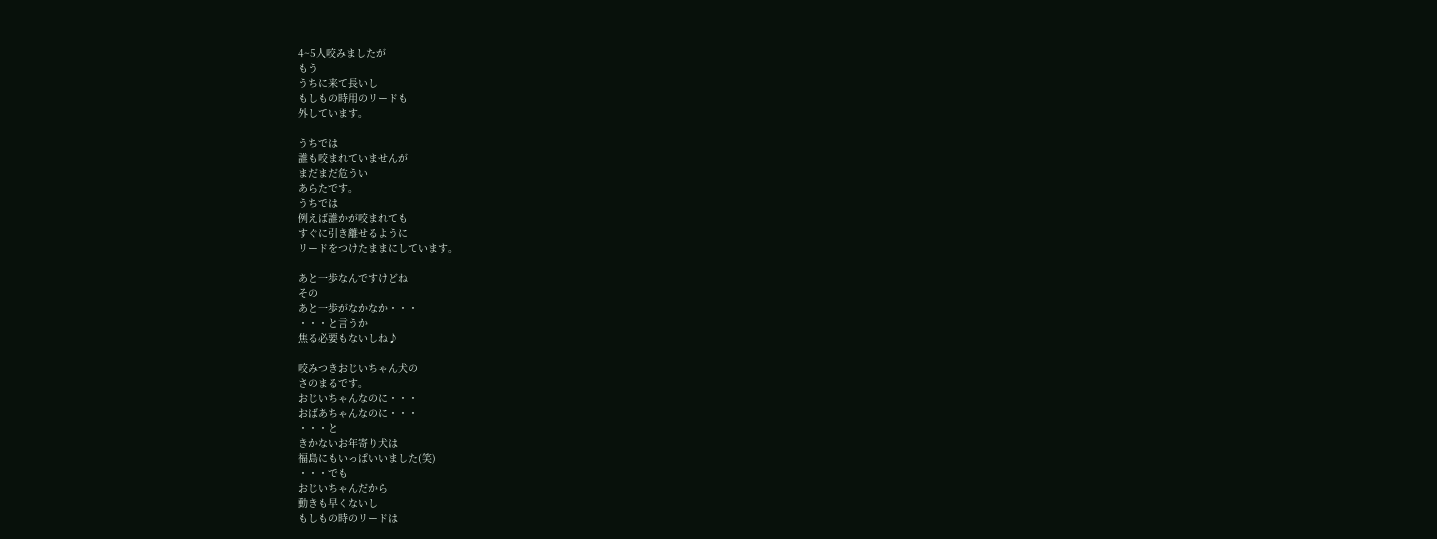4~5人咬みましたが
もう
うちに来て長いし
もしもの時用のリードも
外しています。

うちでは
誰も咬まれていませんが
まだまだ危うい
あらたです。
うちでは
例えば誰かが咬まれても
すぐに引き離せるように
リードをつけたままにしています。

あと一歩なんですけどね
その
あと一歩がなかなか・・・
・・・と言うか
焦る必要もないしね♪

咬みつきおじいちゃん犬の
さのまるです。
おじいちゃんなのに・・・
おばあちゃんなのに・・・
・・・と
きかないお年寄り犬は
福島にもいっぱいいました(笑)
・・・でも
おじいちゃんだから
動きも早くないし
もしもの時のリードは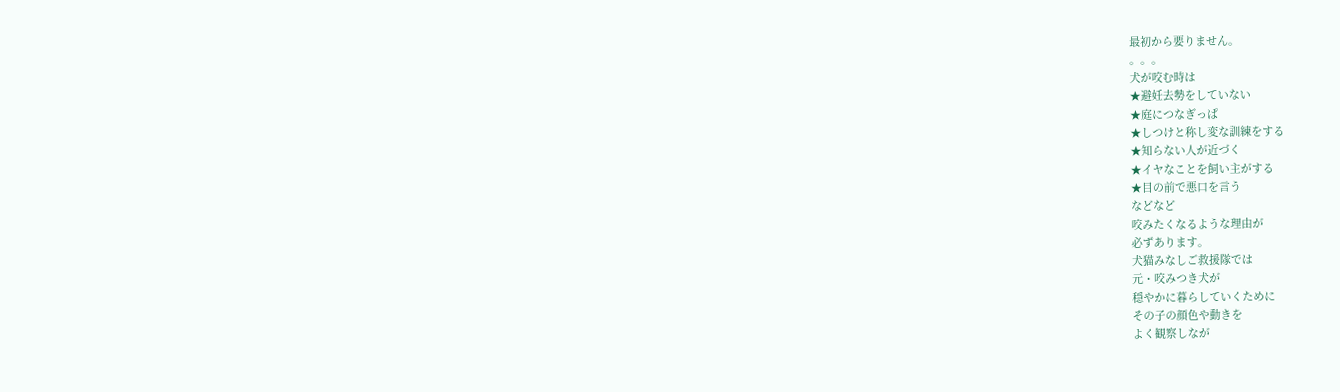最初から要りません。
。。。
犬が咬む時は
★避妊去勢をしていない
★庭につなぎっぱ
★しつけと称し変な訓練をする
★知らない人が近づく
★イヤなことを飼い主がする
★目の前で悪口を言う
などなど
咬みたくなるような理由が
必ずあります。
犬猫みなしご救援隊では
元・咬みつき犬が
穏やかに暮らしていくために
その子の顔色や動きを
よく観察しなが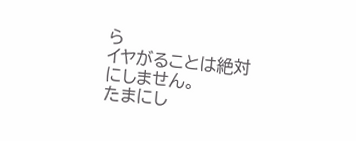ら
イヤがることは絶対にしません。
たまにし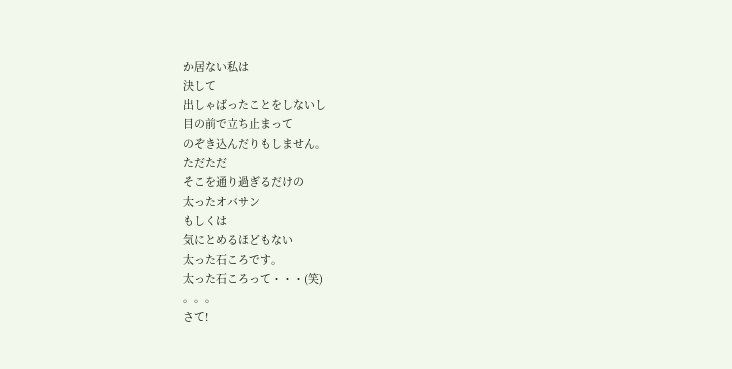か居ない私は
決して
出しゃばったことをしないし
目の前で立ち止まって
のぞき込んだりもしません。
ただただ
そこを通り過ぎるだけの
太ったオバサン
もしくは
気にとめるほどもない
太った石ころです。
太った石ころって・・・(笑)
。。。
さて!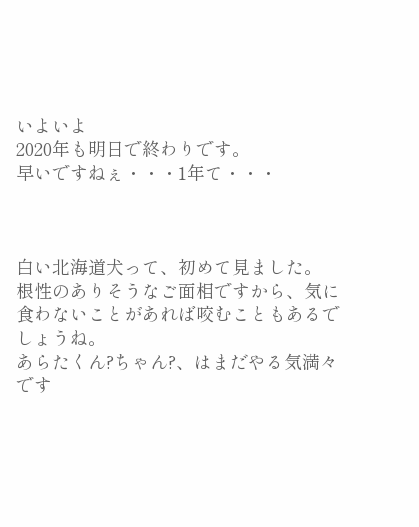いよいよ
2020年も明日で終わりです。
早いですねぇ・・・1年て・・・



白い北海道犬って、初めて見ました。
根性のありそうなご面相ですから、気に食わないことがあれば咬むこともあるでしょうね。
あらたくん?ちゃん?、はまだやる気満々です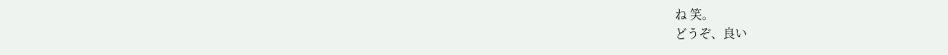ね 笑。
どうぞ、良い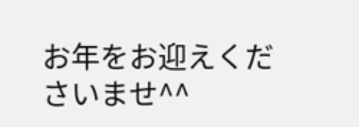お年をお迎えくださいませ^^